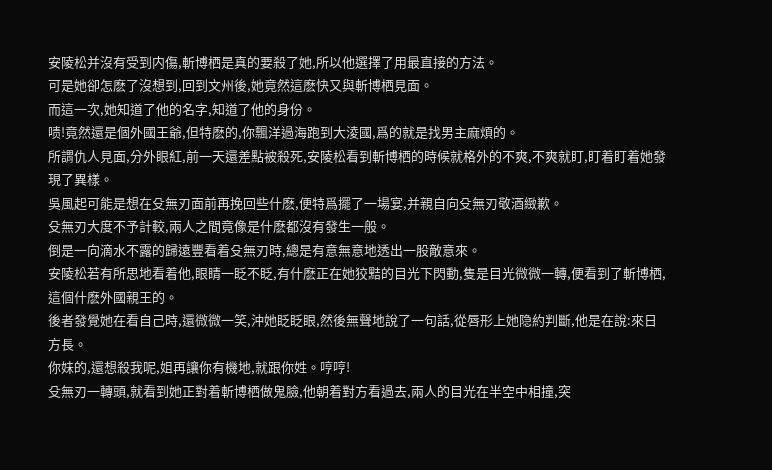安陵松并沒有受到内傷,斬博栖是真的要殺了她,所以他選擇了用最直接的方法。
可是她卻怎麽了沒想到,回到文州後,她竟然這麽快又與斬博栖見面。
而這一次,她知道了他的名字,知道了他的身份。
啧!竟然還是個外國王爺,但特麽的,你飄洋過海跑到大淩國,爲的就是找男主麻煩的。
所謂仇人見面,分外眼紅,前一天還差點被殺死,安陵松看到斬博栖的時候就格外的不爽,不爽就盯,盯着盯着她發現了異樣。
吳風起可能是想在殳無刃面前再挽回些什麽,便特爲擺了一場宴,并親自向殳無刃敬酒緻歉。
殳無刃大度不予計較,兩人之間竟像是什麽都沒有發生一般。
倒是一向滴水不露的歸遠豐看着殳無刃時,總是有意無意地透出一股敵意來。
安陵松若有所思地看着他,眼睛一眨不眨,有什麽正在她狡黠的目光下閃動,隻是目光微微一轉,便看到了斬博栖,這個什麽外國親王的。
後者發覺她在看自己時,還微微一笑,沖她眨眨眼,然後無聲地說了一句話,從唇形上她隐約判斷,他是在說:來日方長。
你妹的,還想殺我呢,姐再讓你有機地,就跟你姓。哼哼!
殳無刃一轉頭,就看到她正對着斬博栖做鬼臉,他朝着對方看過去,兩人的目光在半空中相撞,突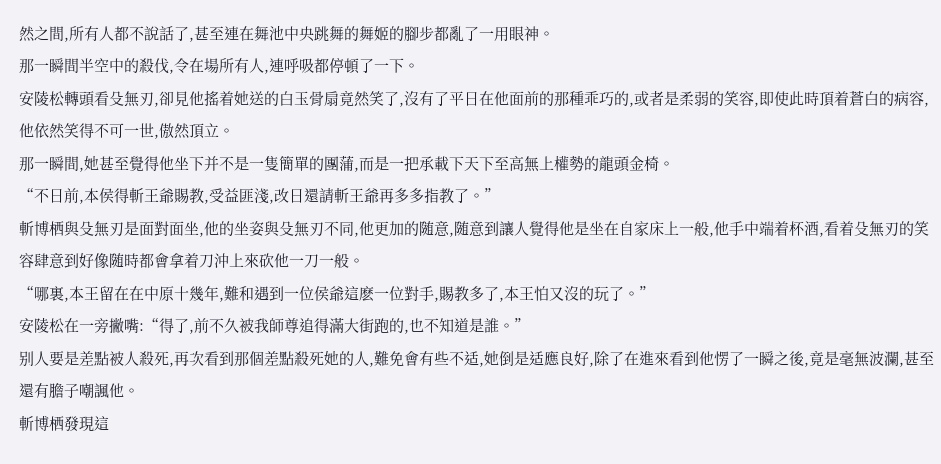然之間,所有人都不說話了,甚至連在舞池中央跳舞的舞姬的腳步都亂了一用眼神。
那一瞬間半空中的殺伐,令在場所有人,連呼吸都停頓了一下。
安陵松轉頭看殳無刃,卻見他搖着她送的白玉骨扇竟然笑了,沒有了平日在他面前的那種乖巧的,或者是柔弱的笑容,即使此時頂着蒼白的病容,他依然笑得不可一世,傲然頂立。
那一瞬間,她甚至覺得他坐下并不是一隻簡單的團蒲,而是一把承載下天下至高無上權勢的龍頭金椅。
“不日前,本侯得斬王爺賜教,受益匪淺,改日還請斬王爺再多多指教了。”
斬博栖與殳無刃是面對面坐,他的坐姿與殳無刃不同,他更加的随意,随意到讓人覺得他是坐在自家床上一般,他手中端着杯酒,看着殳無刃的笑容肆意到好像随時都會拿着刀沖上來砍他一刀一般。
“哪裏,本王留在在中原十幾年,難和遇到一位侯爺這麽一位對手,賜教多了,本王怕又沒的玩了。”
安陵松在一旁撇嘴:“得了,前不久被我師尊追得滿大街跑的,也不知道是誰。”
别人要是差點被人殺死,再次看到那個差點殺死她的人,難免會有些不适,她倒是适應良好,除了在進來看到他愣了一瞬之後,竟是毫無波瀾,甚至還有膽子嘲諷他。
斬博栖發現這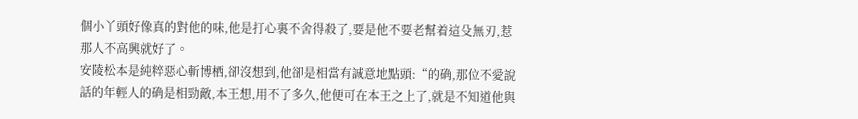個小丫頭好像真的對他的味,他是打心裏不舍得殺了,要是他不要老幫着這殳無刃,惹那人不高興就好了。
安陵松本是純粹惡心斬博栖,卻沒想到,他卻是相當有誠意地點頭:“的确,那位不愛說話的年輕人的确是相勁敵,本王想,用不了多久,他便可在本王之上了,就是不知道他與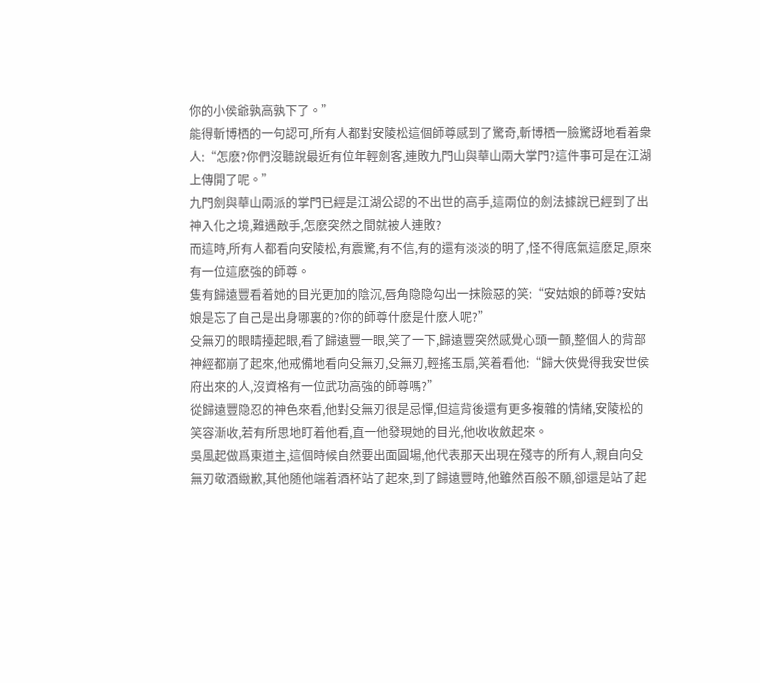你的小侯爺孰高孰下了。”
能得斬博栖的一句認可,所有人都對安陵松這個師尊感到了驚奇,斬博栖一臉驚訝地看着衆人:“怎麽?你們沒聽說最近有位年輕劍客,連敗九門山與華山兩大掌門?這件事可是在江湖上傳開了呢。”
九門劍與華山兩派的掌門已經是江湖公認的不出世的高手,這兩位的劍法據說已經到了出神入化之境,難遇敵手,怎麽突然之間就被人連敗?
而這時,所有人都看向安陵松,有震驚,有不信,有的還有淡淡的明了,怪不得底氣這麽足,原來有一位這麽強的師尊。
隻有歸遠豐看着她的目光更加的陰沉,唇角隐隐勾出一抹險惡的笑:“安姑娘的師尊?安姑娘是忘了自己是出身哪裏的?你的師尊什麽是什麽人呢?”
殳無刃的眼睛擡起眼,看了歸遠豐一眼,笑了一下,歸遠豐突然感覺心頭一顫,整個人的背部神經都崩了起來,他戒備地看向殳無刃,殳無刃,輕搖玉扇,笑着看他:“歸大俠覺得我安世侯府出來的人,沒資格有一位武功高強的師尊嗎?”
從歸遠豐隐忍的神色來看,他對殳無刃很是忌憚,但這背後還有更多複雜的情緒,安陵松的笑容漸收,若有所思地盯着他看,直一他發現她的目光,他收收斂起來。
吳風起做爲東道主,這個時候自然要出面圓場,他代表那天出現在殘寺的所有人,親自向殳無刃敬酒緻歉,其他随他端着酒杯站了起來,到了歸遠豐時,他雖然百般不願,卻還是站了起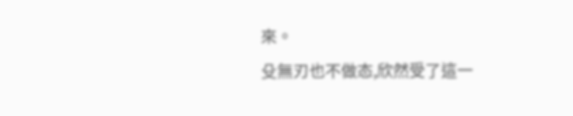來。
殳無刃也不做态,欣然受了這一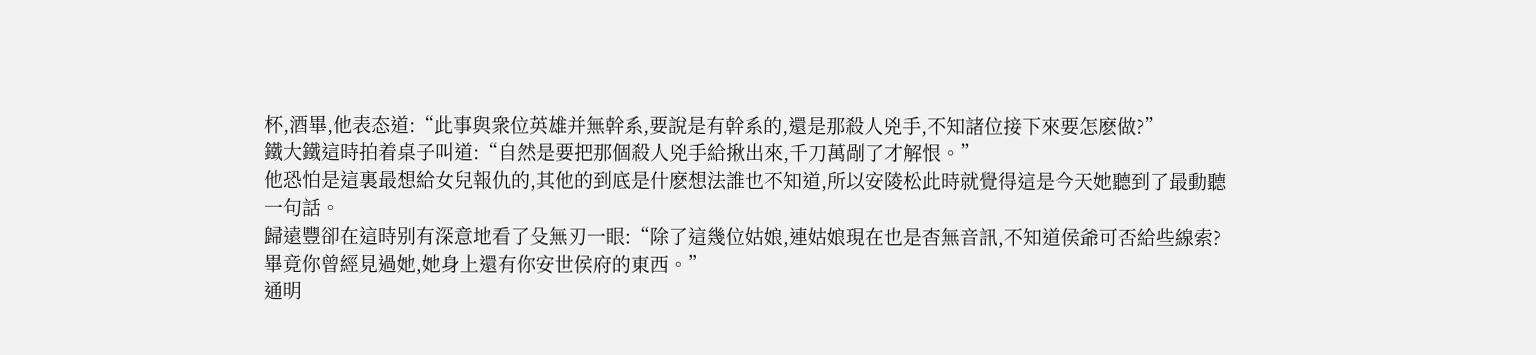杯,酒畢,他表态道:“此事與衆位英雄并無幹系,要說是有幹系的,還是那殺人兇手,不知諸位接下來要怎麽做?”
鐵大鐵這時拍着桌子叫道:“自然是要把那個殺人兇手給揪出來,千刀萬剮了才解恨。”
他恐怕是這裏最想給女兒報仇的,其他的到底是什麽想法誰也不知道,所以安陵松此時就覺得這是今天她聽到了最動聽一句話。
歸遠豐卻在這時别有深意地看了殳無刃一眼:“除了這幾位姑娘,連姑娘現在也是杳無音訊,不知道侯爺可否給些線索?畢竟你曾經見過她,她身上還有你安世侯府的東西。”
通明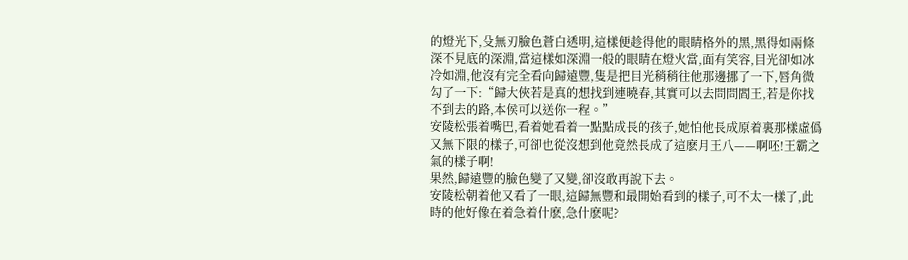的燈光下,殳無刃臉色蒼白透明,這樣便趁得他的眼睛格外的黑,黑得如兩條深不見底的深淵,當這樣如深淵一般的眼睛在燈火當,面有笑容,目光卻如冰冷如淵,他沒有完全看向歸遠豐,隻是把目光稍稍往他那邊挪了一下,唇角微勾了一下:“歸大俠若是真的想找到連曉春,其實可以去問問閻王,若是你找不到去的路,本侯可以送你一程。”
安陵松張着嘴巴,看着她看着一點點成長的孩子,她怕他長成原着裏那樣虛僞又無下限的樣子,可卻也從沒想到他竟然長成了這麽月王八——啊呸!王霸之氣的樣子啊!
果然,歸遠豐的臉色變了又變,卻沒敢再說下去。
安陵松朝着他又看了一眼,這歸無豐和最開始看到的樣子,可不太一樣了,此時的他好像在着急着什麽,急什麽呢?